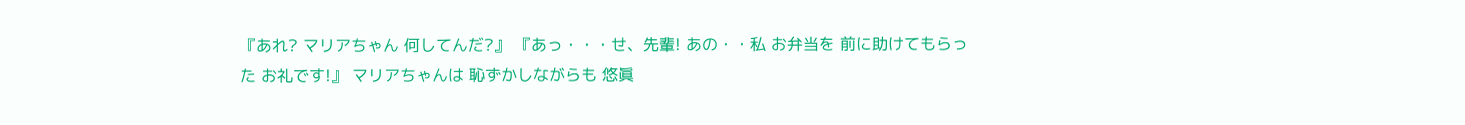『あれ? マリアちゃん 何してんだ?』 『あっ・・・せ、先輩! あの・・私 お弁当を 前に助けてもらった お礼です!』 マリアちゃんは 恥ずかしながらも 悠眞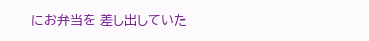にお弁当を 差し出していた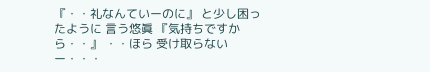『・・礼なんていーのに』 と少し困ったように 言う悠眞 『気持ちですから・・』 ・・ほら 受け取らないー・・・